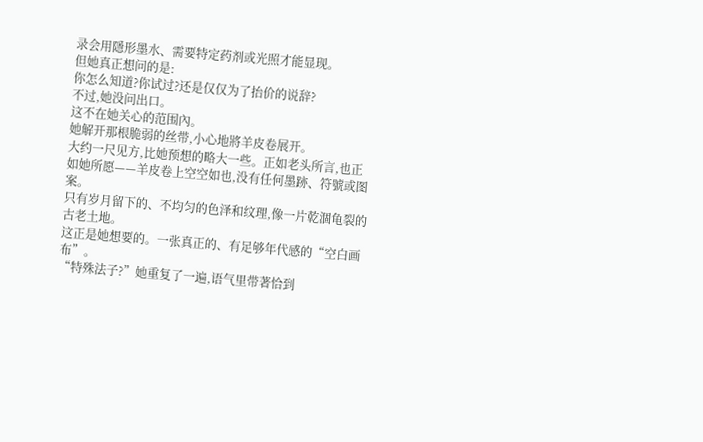录会用隱形墨水、需要特定药剂或光照才能显现。
但她真正想问的是:
你怎么知道?你试过?还是仅仅为了抬价的说辞?
不过,她没问出口。
这不在她关心的范围內。
她解开那根脆弱的丝带,小心地將羊皮卷展开。
大约一尺见方,比她预想的略大一些。正如老头所言,也正如她所愿——羊皮卷上空空如也,没有任何墨跡、符號或图案。
只有岁月留下的、不均匀的色泽和纹理,像一片乾涸龟裂的古老土地。
这正是她想要的。一张真正的、有足够年代感的“空白画布”。
“特殊法子?”她重复了一遍,语气里带著恰到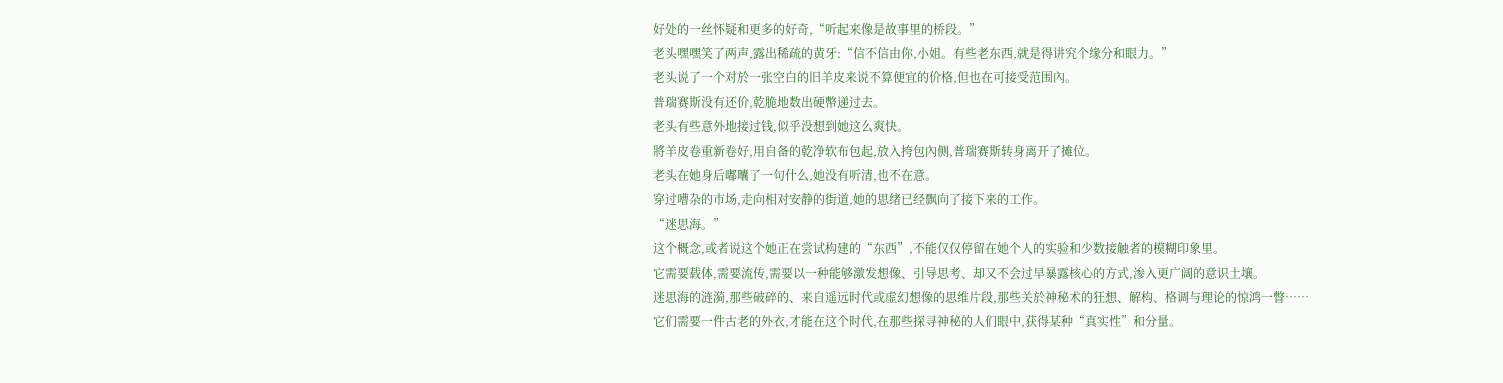好处的一丝怀疑和更多的好奇,“听起来像是故事里的桥段。”
老头嘿嘿笑了两声,露出稀疏的黄牙:“信不信由你,小姐。有些老东西,就是得讲究个缘分和眼力。”
老头说了一个对於一张空白的旧羊皮来说不算便宜的价格,但也在可接受范围內。
普瑞赛斯没有还价,乾脆地数出硬幣递过去。
老头有些意外地接过钱,似乎没想到她这么爽快。
將羊皮卷重新卷好,用自备的乾净软布包起,放入挎包內侧,普瑞赛斯转身离开了摊位。
老头在她身后嘟囔了一句什么,她没有听清,也不在意。
穿过嘈杂的市场,走向相对安静的街道,她的思绪已经飘向了接下来的工作。
“迷思海。”
这个概念,或者说这个她正在尝试构建的“东西”,不能仅仅停留在她个人的实验和少数接触者的模糊印象里。
它需要载体,需要流传,需要以一种能够激发想像、引导思考、却又不会过早暴露核心的方式,渗入更广阔的意识土壤。
迷思海的涟漪,那些破碎的、来自遥远时代或虚幻想像的思维片段,那些关於神秘术的狂想、解构、格调与理论的惊鸿一瞥……
它们需要一件古老的外衣,才能在这个时代,在那些探寻神秘的人们眼中,获得某种“真实性”和分量。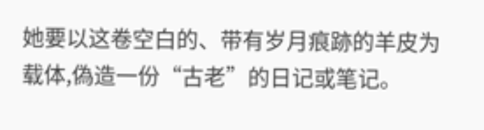她要以这卷空白的、带有岁月痕跡的羊皮为载体,偽造一份“古老”的日记或笔记。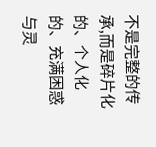不是完整的传承,而是碎片化的、个人化的、充满困惑与灵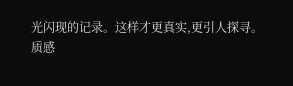光闪现的记录。这样才更真实,更引人探寻。
质感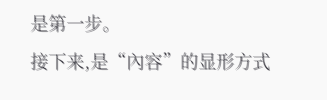是第一步。
接下来,是“內容”的显形方式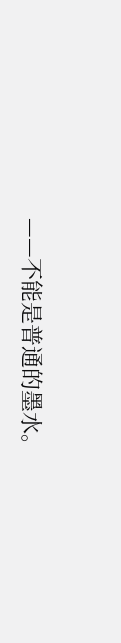——不能是普通的墨水。